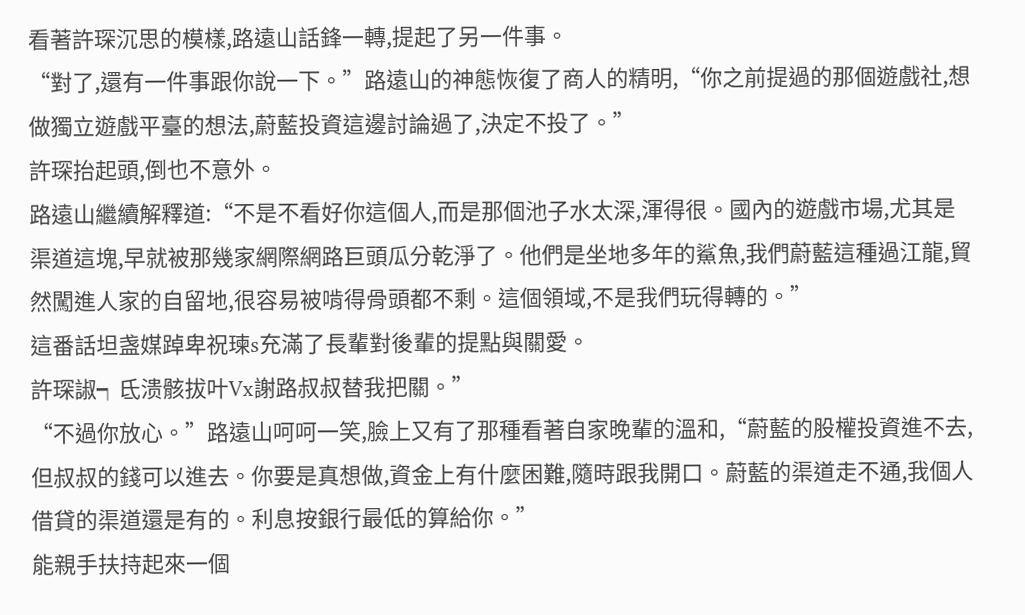看著許琛沉思的模樣,路遠山話鋒一轉,提起了另一件事。
“對了,還有一件事跟你說一下。”路遠山的神態恢復了商人的精明,“你之前提過的那個遊戲社,想做獨立遊戲平臺的想法,蔚藍投資這邊討論過了,決定不投了。”
許琛抬起頭,倒也不意外。
路遠山繼續解釋道:“不是不看好你這個人,而是那個池子水太深,渾得很。國內的遊戲市場,尤其是渠道這塊,早就被那幾家網際網路巨頭瓜分乾淨了。他們是坐地多年的鯊魚,我們蔚藍這種過江龍,貿然闖進人家的自留地,很容易被啃得骨頭都不剩。這個領域,不是我們玩得轉的。”
這番話坦盏媒踔卑祝瑓s充滿了長輩對後輩的提點與關愛。
許琛諔┑氐溃骸拔叶Vx謝路叔叔替我把關。”
“不過你放心。”路遠山呵呵一笑,臉上又有了那種看著自家晚輩的溫和,“蔚藍的股權投資進不去,但叔叔的錢可以進去。你要是真想做,資金上有什麼困難,隨時跟我開口。蔚藍的渠道走不通,我個人借貸的渠道還是有的。利息按銀行最低的算給你。”
能親手扶持起來一個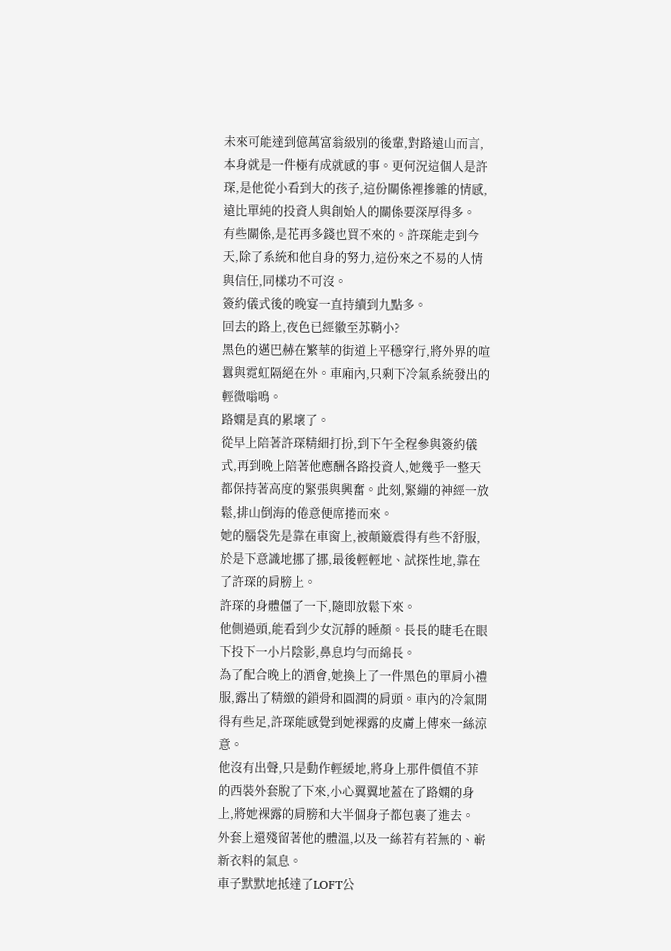未來可能達到億萬富翁級別的後輩,對路遠山而言,本身就是一件極有成就感的事。更何況這個人是許琛,是他從小看到大的孩子,這份關係裡摻雜的情感,遠比單純的投資人與創始人的關係要深厚得多。
有些關係,是花再多錢也買不來的。許琛能走到今天,除了系統和他自身的努力,這份來之不易的人情與信任,同樣功不可沒。
簽約儀式後的晚宴一直持續到九點多。
回去的路上,夜色已經徽至苏鞘小?
黑色的邁巴赫在繁華的街道上平穩穿行,將外界的喧囂與霓虹隔絕在外。車廂內,只剩下冷氣系統發出的輕微嗡鳴。
路嫻是真的累壞了。
從早上陪著許琛精細打扮,到下午全程參與簽約儀式,再到晚上陪著他應酬各路投資人,她幾乎一整天都保持著高度的緊張與興奮。此刻,緊繃的神經一放鬆,排山倒海的倦意便席捲而來。
她的腦袋先是靠在車窗上,被顛簸震得有些不舒服,於是下意識地挪了挪,最後輕輕地、試探性地,靠在了許琛的肩膀上。
許琛的身體僵了一下,隨即放鬆下來。
他側過頭,能看到少女沉靜的睡顏。長長的睫毛在眼下投下一小片陰影,鼻息均勻而綿長。
為了配合晚上的酒會,她換上了一件黑色的單肩小禮服,露出了精緻的鎖骨和圓潤的肩頭。車內的冷氣開得有些足,許琛能感覺到她裸露的皮膚上傳來一絲涼意。
他沒有出聲,只是動作輕緩地,將身上那件價值不菲的西裝外套脫了下來,小心翼翼地蓋在了路嫻的身上,將她裸露的肩膀和大半個身子都包裹了進去。
外套上還殘留著他的體溫,以及一絲若有若無的、嶄新衣料的氣息。
車子默默地抵達了LOFT公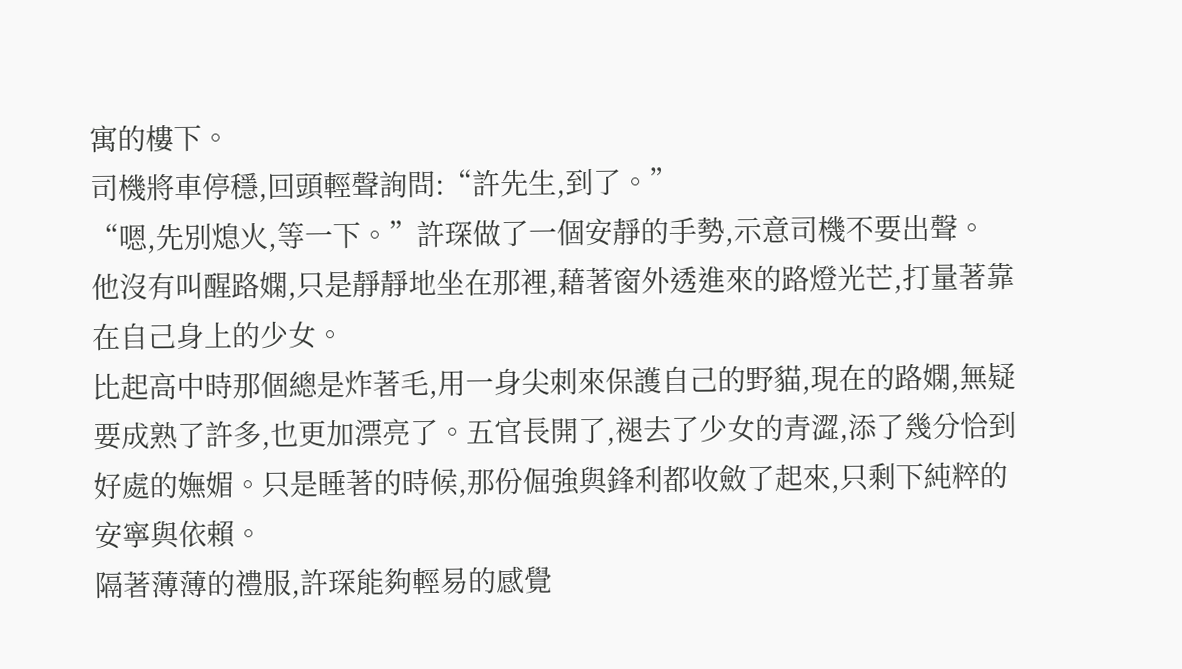寓的樓下。
司機將車停穩,回頭輕聲詢問:“許先生,到了。”
“嗯,先別熄火,等一下。”許琛做了一個安靜的手勢,示意司機不要出聲。
他沒有叫醒路嫻,只是靜靜地坐在那裡,藉著窗外透進來的路燈光芒,打量著靠在自己身上的少女。
比起高中時那個總是炸著毛,用一身尖刺來保護自己的野貓,現在的路嫻,無疑要成熟了許多,也更加漂亮了。五官長開了,褪去了少女的青澀,添了幾分恰到好處的嫵媚。只是睡著的時候,那份倔強與鋒利都收斂了起來,只剩下純粹的安寧與依賴。
隔著薄薄的禮服,許琛能夠輕易的感覺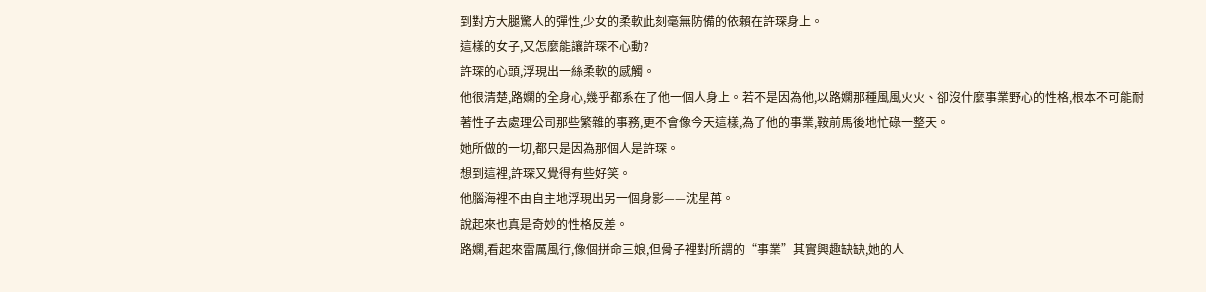到對方大腿驚人的彈性,少女的柔軟此刻毫無防備的依賴在許琛身上。
這樣的女子,又怎麼能讓許琛不心動?
許琛的心頭,浮現出一絲柔軟的感觸。
他很清楚,路嫻的全身心,幾乎都系在了他一個人身上。若不是因為他,以路嫻那種風風火火、卻沒什麼事業野心的性格,根本不可能耐著性子去處理公司那些繁雜的事務,更不會像今天這樣,為了他的事業,鞍前馬後地忙碌一整天。
她所做的一切,都只是因為那個人是許琛。
想到這裡,許琛又覺得有些好笑。
他腦海裡不由自主地浮現出另一個身影——沈星苒。
說起來也真是奇妙的性格反差。
路嫻,看起來雷厲風行,像個拼命三娘,但骨子裡對所謂的“事業”其實興趣缺缺,她的人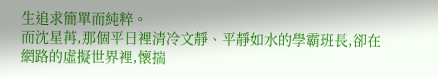生追求簡單而純粹。
而沈星苒,那個平日裡清冷文靜、平靜如水的學霸班長,卻在網路的虛擬世界裡,懷揣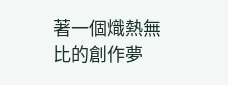著一個熾熱無比的創作夢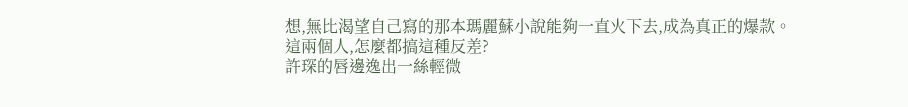想,無比渴望自己寫的那本瑪麗蘇小說能夠一直火下去,成為真正的爆款。
這兩個人,怎麼都搞這種反差?
許琛的唇邊逸出一絲輕微